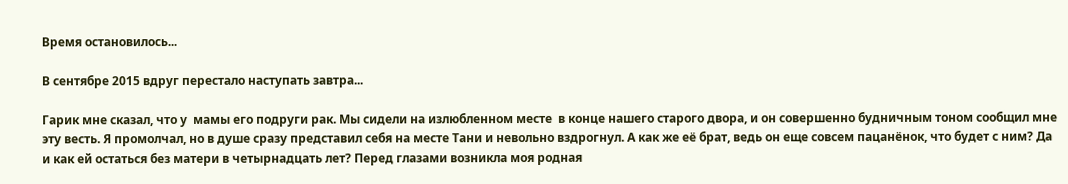Время остановилось...

В сентябре 2015 вдруг перестало наступать завтра...

Гарик мне сказал, что у  мамы его подруги рак. Мы сидели на излюбленном месте  в конце нашего старого двора, и он совершенно будничным тоном сообщил мне эту весть. Я промолчал, но в душе сразу представил себя на месте Тани и невольно вздрогнул. А как же её брат, ведь он еще совсем пацанёнок, что будет с ним? Да и как ей остаться без матери в четырнадцать лет? Перед глазами возникла моя родная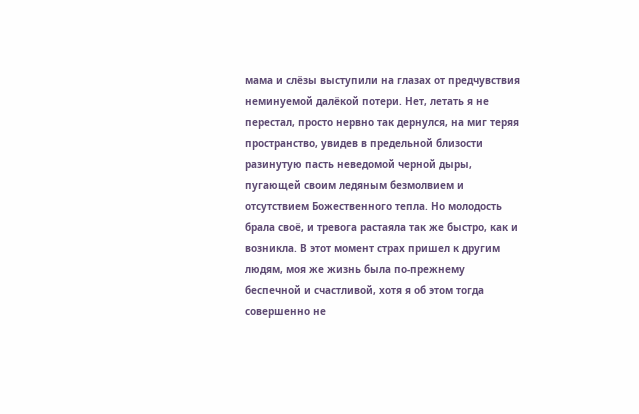мама и слёзы выступили на глазах от предчувствия неминуемой далёкой потери. Нет, летать я не перестал, просто нервно так дернулся, на миг теряя пространство, увидев в предельной близости разинутую пасть неведомой черной дыры, пугающей своим ледяным безмолвием и отсутствием Божественного тепла. Но молодость брала своё, и тревога растаяла так же быстро, как и возникла. В этот момент страх пришел к другим людям, моя же жизнь была по-прежнему беспечной и счастливой, хотя я об этом тогда совершенно не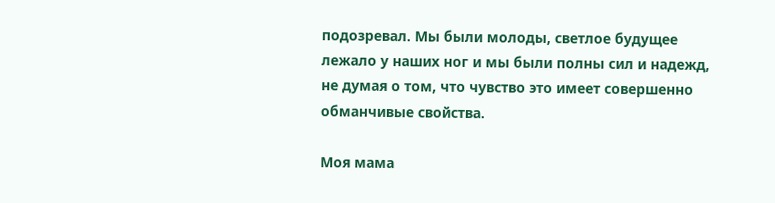подозревал. Мы были молоды, светлое будущее лежало у наших ног и мы были полны сил и надежд, не думая о том, что чувство это имеет совершенно обманчивые свойства.

Моя мама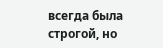всегда была строгой, но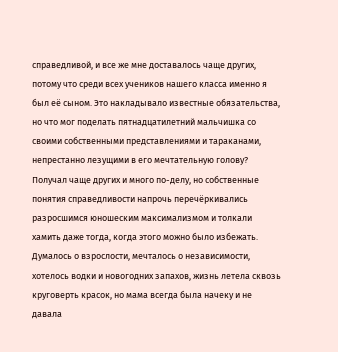справедливой, и все же мне доставалось чаще других, потому что среди всех учеников нашего класса именно я был её сыном. Это накладывало известные обязательства, но что мог поделать пятнадцатилетний мальчишка со своими собственными представлениями и тараканами, непрестанно лезущими в его мечтательную голову? Получал чаще других и много по-делу, но собственные понятия справедливости напрочь перечёркивались разросшимся юношеским максимализмом и толкали хамить даже тогда, когда этого можно было избежать. Думалось о взрослости, мечталось о независимости, хотелось водки и новогодних запахов, жизнь летела сквозь круговерть красок, но мама всегда была начеку и не давала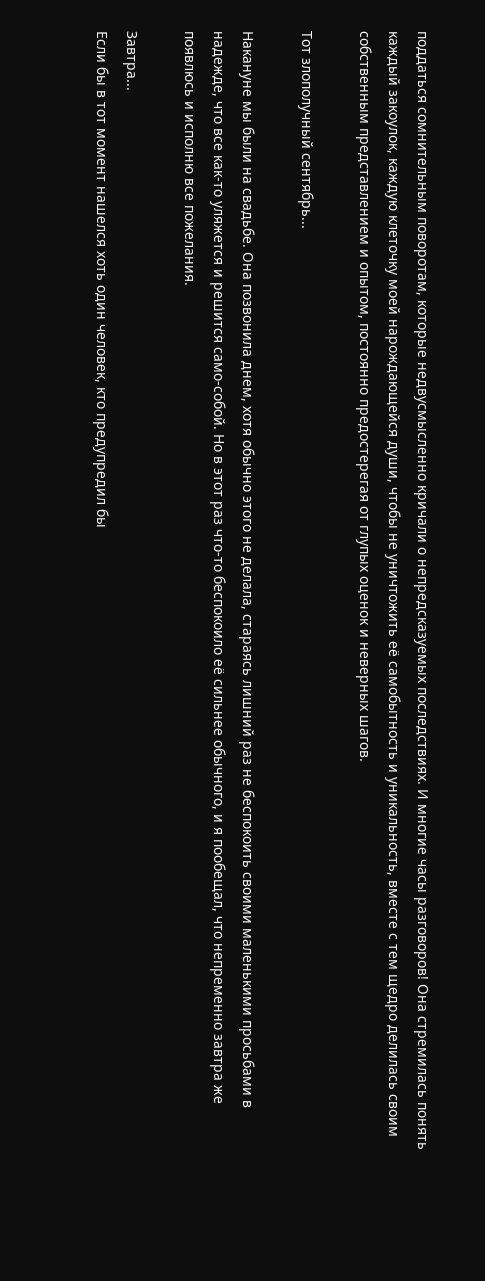поддаться сомнительным поворотам, которые недвусмысленно кричали о непредсказуемых последствиях. И многие часы разговоров! Она стремилась понять каждый закоулок, каждую клеточку моей нарождающейся души, чтобы не уничтожить её самобытность и уникальность, вместе с тем щедро делилась своим собственным представлением и опытом, постоянно предостерегая от глупых оценок и неверных шагов.

Тот злополучный сентябрь...

Накануне мы были на свадьбе. Она позвонила днем, хотя обычно этого не делала, стараясь лишний раз не беспокоить своими маленькими просьбами в надежде, что все как-то уляжется и решится само-собой. Но в этот раз что-то беспокоило её сильнее обычного, и я пообещал, что непременно завтра же появлюсь и исполню все пожелания.

Завтра...
Если бы в тот момент нашелся хоть один человек, кто предупредил бы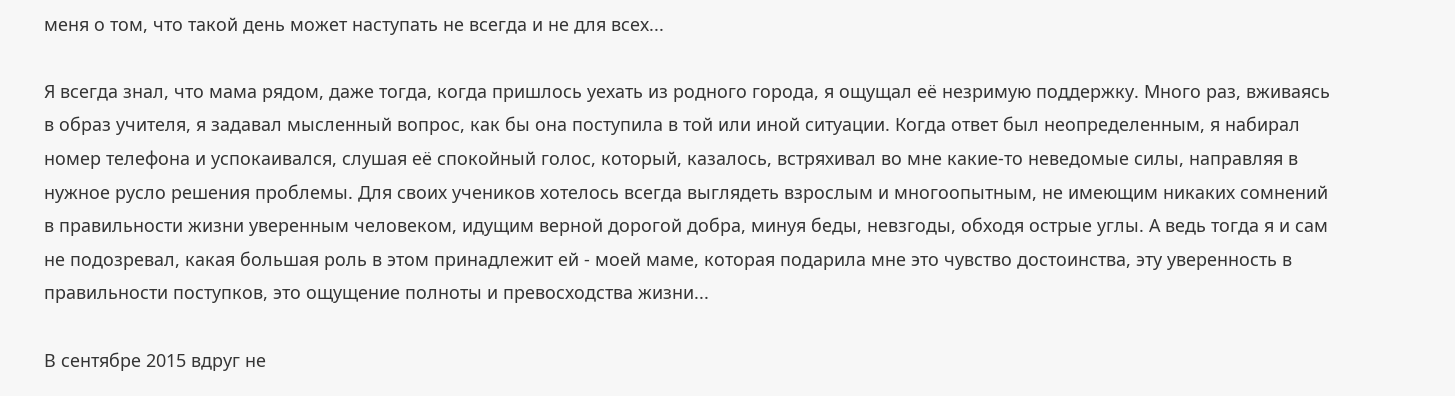меня о том, что такой день может наступать не всегда и не для всех...

Я всегда знал, что мама рядом, даже тогда, когда пришлось уехать из родного города, я ощущал её незримую поддержку. Много раз, вживаясь в образ учителя, я задавал мысленный вопрос, как бы она поступила в той или иной ситуации. Когда ответ был неопределенным, я набирал номер телефона и успокаивался, слушая её спокойный голос, который, казалось, встряхивал во мне какие-то неведомые силы, направляя в нужное русло решения проблемы. Для своих учеников хотелось всегда выглядеть взрослым и многоопытным, не имеющим никаких сомнений в правильности жизни уверенным человеком, идущим верной дорогой добра, минуя беды, невзгоды, обходя острые углы. А ведь тогда я и сам не подозревал, какая большая роль в этом принадлежит ей - моей маме, которая подарила мне это чувство достоинства, эту уверенность в правильности поступков, это ощущение полноты и превосходства жизни...

В сентябре 2015 вдруг не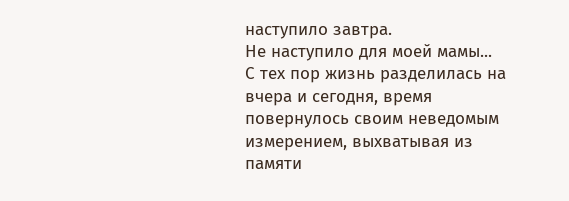наступило завтра.
Не наступило для моей мамы...
С тех пор жизнь разделилась на вчера и сегодня, время повернулось своим неведомым измерением, выхватывая из памяти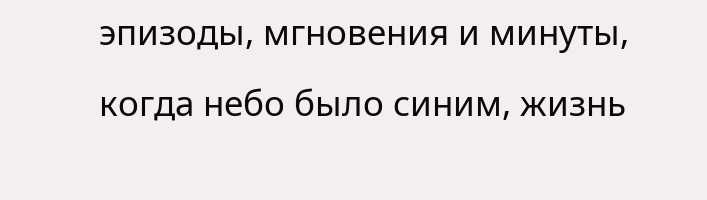эпизоды, мгновения и минуты, когда небо было синим, жизнь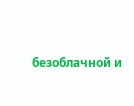безоблачной и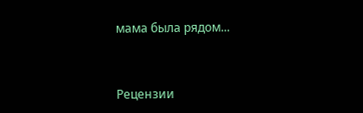мама была рядом...


Рецензии